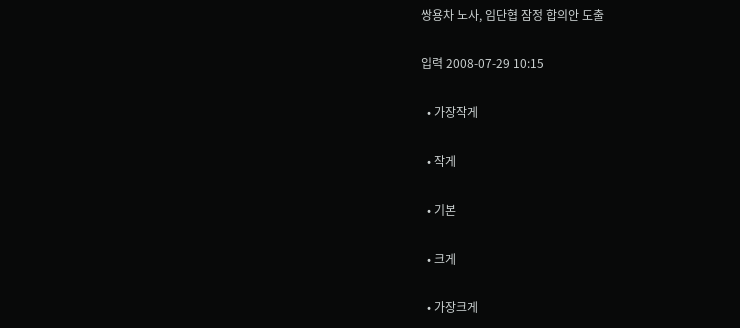쌍용차 노사, 임단협 잠정 합의안 도출

입력 2008-07-29 10:15

  • 가장작게

  • 작게

  • 기본

  • 크게

  • 가장크게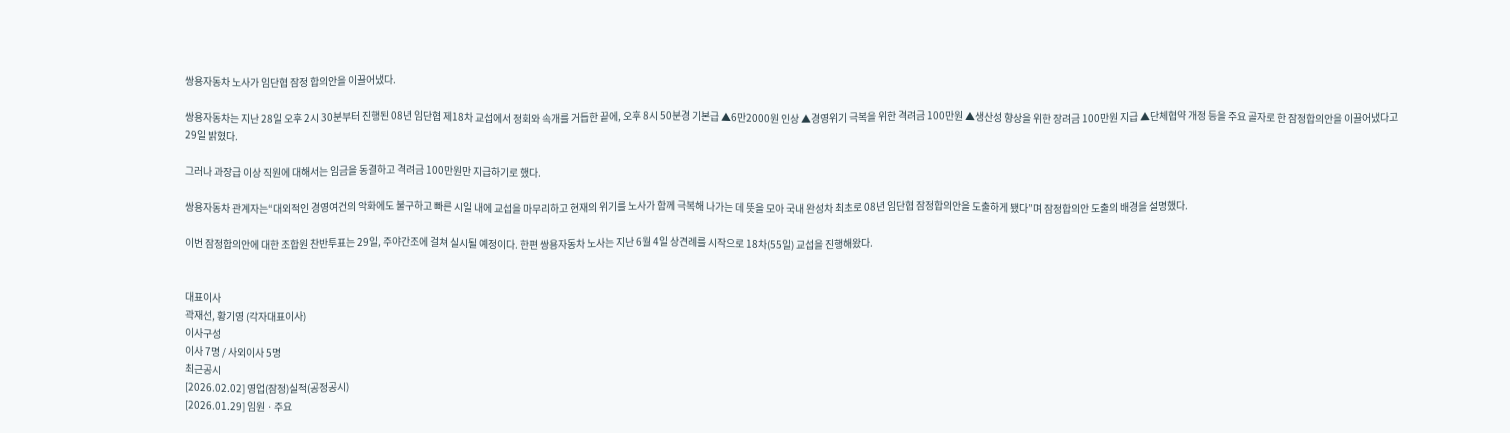쌍용자동차 노사가 임단협 잠정 합의안을 이끌어냈다.

쌍용자동차는 지난 28일 오후 2시 30분부터 진행된 08년 임단협 제18차 교섭에서 정회와 속개를 거듭한 끝에, 오후 8시 50분경 기본급 ▲6만2000원 인상 ▲경영위기 극복을 위한 격려금 100만원 ▲생산성 향상을 위한 장려금 100만원 지급 ▲단체협약 개정 등을 주요 골자로 한 잠정합의안을 이끌어냈다고 29일 밝혔다.

그러나 과장급 이상 직원에 대해서는 임금을 동결하고 격려금 100만원만 지급하기로 했다.

쌍용자동차 관계자는“대외적인 경영여건의 악화에도 불구하고 빠른 시일 내에 교섭을 마무리하고 현재의 위기를 노사가 함께 극복해 나가는 데 뜻을 모아 국내 완성차 최초로 08년 임단협 잠정합의안을 도출하게 됐다”며 잠정합의안 도출의 배경을 설명했다.

이번 잠정합의안에 대한 조합원 찬반투표는 29일, 주야간조에 걸쳐 실시될 예정이다. 한편 쌍용자동차 노사는 지난 6월 4일 상견례를 시작으로 18차(55일) 교섭을 진행해왔다.


대표이사
곽재선, 황기영 (각자대표이사)
이사구성
이사 7명 / 사외이사 5명
최근공시
[2026.02.02] 영업(잠정)실적(공정공시)
[2026.01.29] 임원ㆍ주요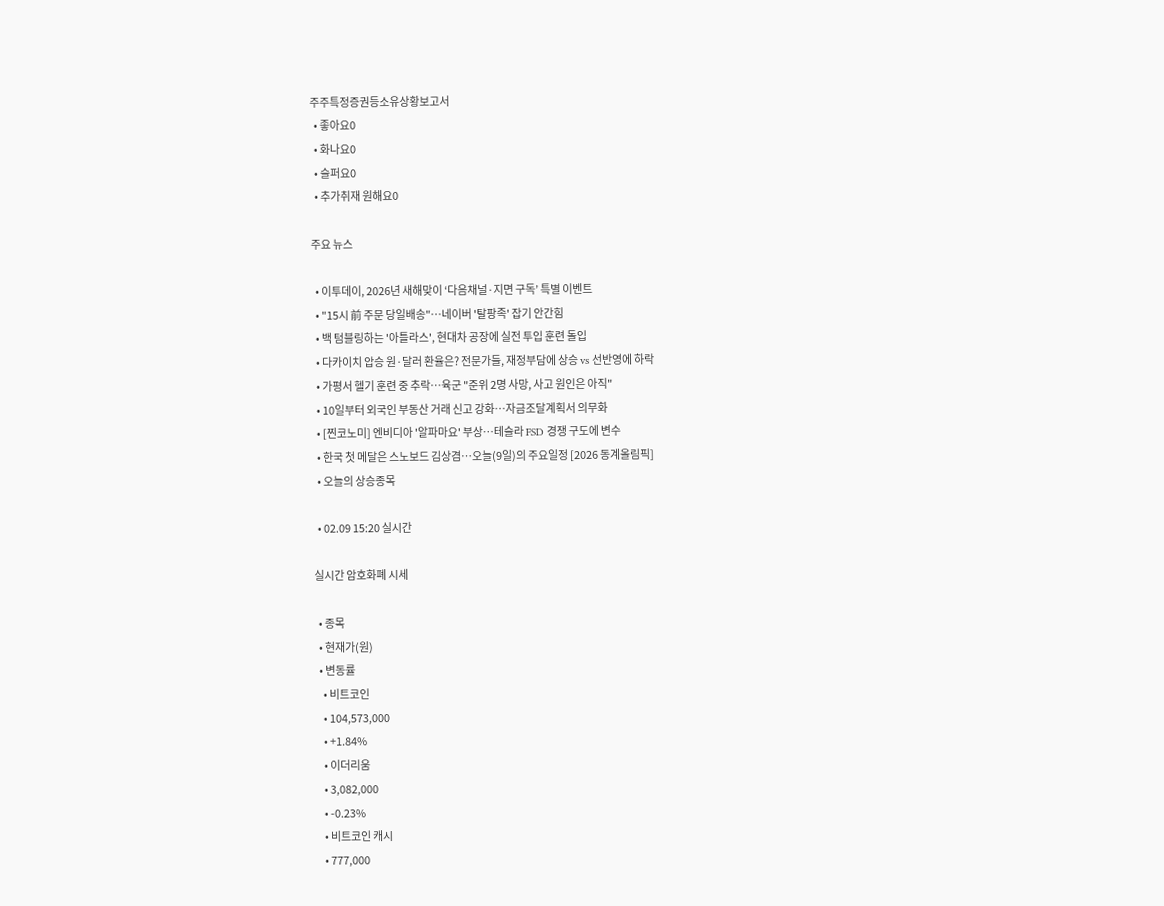주주특정증권등소유상황보고서
  • 좋아요0
  • 화나요0
  • 슬퍼요0
  • 추가취재 원해요0

주요 뉴스

  • 이투데이, 2026년 새해맞이 ‘다음채널·지면 구독’ 특별 이벤트
  • "15시 前 주문 당일배송"…네이버 '탈팡족' 잡기 안간힘
  • 백 텀블링하는 '아틀라스', 현대차 공장에 실전 투입 훈련 돌입
  • 다카이치 압승 원·달러 환율은? 전문가들, 재정부담에 상승 vs 선반영에 하락
  • 가평서 헬기 훈련 중 추락…육군 "준위 2명 사망, 사고 원인은 아직"
  • 10일부터 외국인 부동산 거래 신고 강화…자금조달계획서 의무화
  • [찐코노미] 엔비디아 '알파마요' 부상…테슬라 FSD 경쟁 구도에 변수
  • 한국 첫 메달은 스노보드 김상겸…오늘(9일)의 주요일정 [2026 동계올림픽]
  • 오늘의 상승종목

  • 02.09 15:20 실시간

실시간 암호화폐 시세

  • 종목
  • 현재가(원)
  • 변동률
    • 비트코인
    • 104,573,000
    • +1.84%
    • 이더리움
    • 3,082,000
    • -0.23%
    • 비트코인 캐시
    • 777,000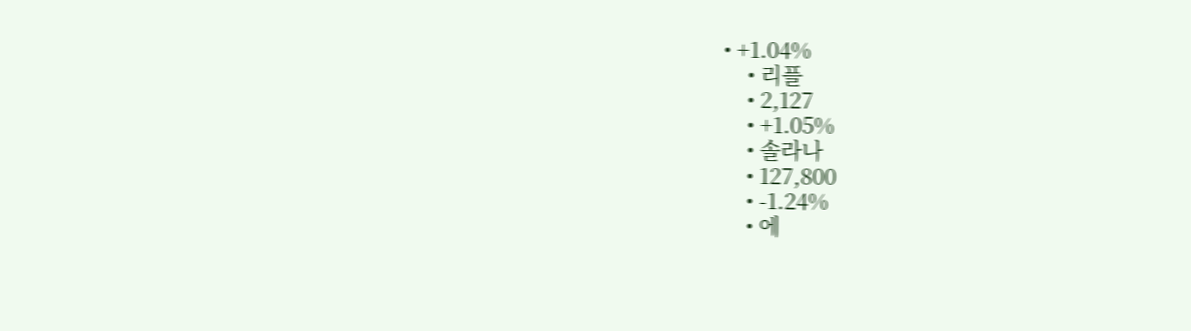• +1.04%
    • 리플
    • 2,127
    • +1.05%
    • 솔라나
    • 127,800
    • -1.24%
    • 에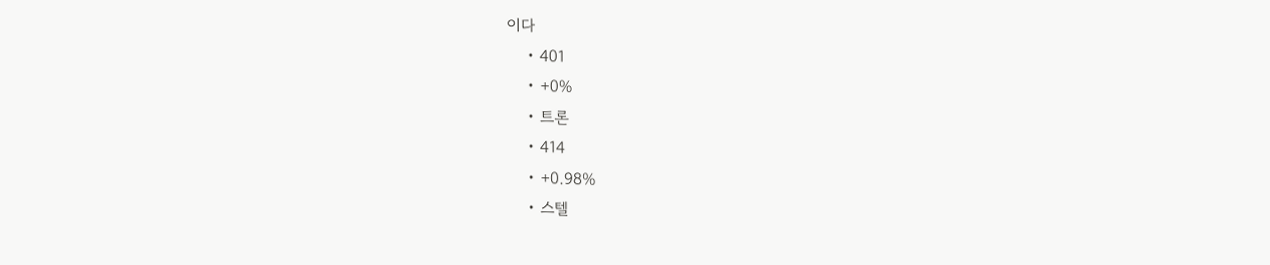이다
    • 401
    • +0%
    • 트론
    • 414
    • +0.98%
    • 스텔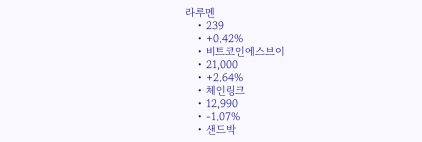라루멘
    • 239
    • +0.42%
    • 비트코인에스브이
    • 21,000
    • +2.64%
    • 체인링크
    • 12,990
    • -1.07%
    • 샌드박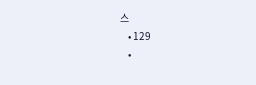스
    • 129
    •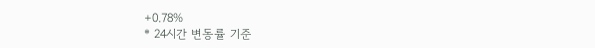+0.78%
* 24시간 변동률 기준